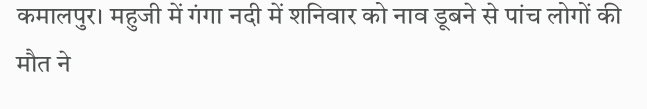कमालपुर। महुजी में गंगा नदी में शनिवार को नाव डूबने से पांच लोगों की मौत ने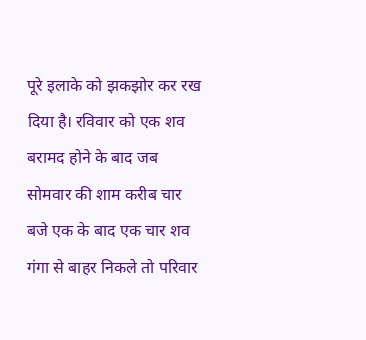पूरे इलाके को झकझोर कर रख दिया है। रविवार को एक शव बरामद होने के बाद जब सोमवार की शाम करीब चार बजे एक के बाद एक चार शव गंगा से बाहर निकले तो परिवार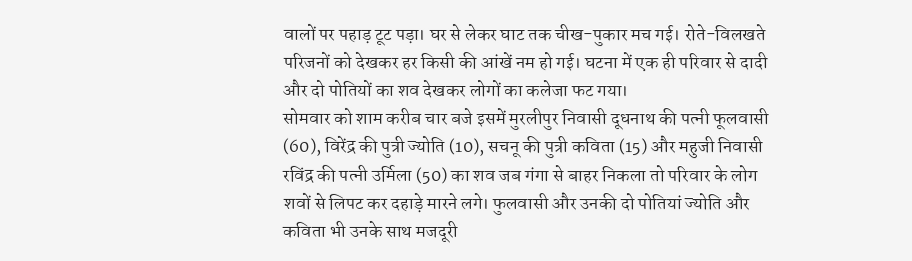वालों पर पहाड़ टूट पड़ा। घर से लेकर घाट तक चीख-पुकार मच गई। रोते-विलखते परिजनों को देखकर हर किसी की आंखें नम हो गई। घटना में एक ही परिवार से दादी और दो पोतियों का शव देखकर लोगों का कलेजा फट गया।
सोमवार को शाम करीब चार बजे इसमें मुरलीपुर निवासी दूधनाथ की पत्नी फूलवासी (60), विरेंद्र की पुत्री ज्योति (10), सचनू की पुत्री कविता (15) और महुजी निवासी रविंद्र की पत्नी उर्मिला (50) का शव जब गंगा से बाहर निकला तो परिवार के लोग शवों से लिपट कर दहाड़े मारने लगे। फुलवासी और उनकी दो पोतियां ज्योति और कविता भी उनके साथ मजदूरी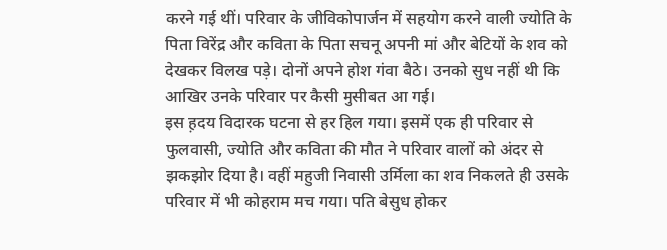करने गई थीं। परिवार के जीविकोपार्जन में सहयोग करने वाली ज्योति के पिता विरेंद्र और कविता के पिता सचनू अपनी मां और बेटियों के शव को देखकर विलख पड़े। दोनों अपने होश गंवा बैठे। उनको सुध नहीं थी कि आखिर उनके परिवार पर कैसी मुसीबत आ गई।
इस ह़दय विदारक घटना से हर हिल गया। इसमें एक ही परिवार से फुलवासी, ज्योति और कविता की मौत ने परिवार वालों को अंदर से झकझोर दिया है। वहीं महुजी निवासी उर्मिला का शव निकलते ही उसके परिवार में भी कोहराम मच गया। पति बेसुध होकर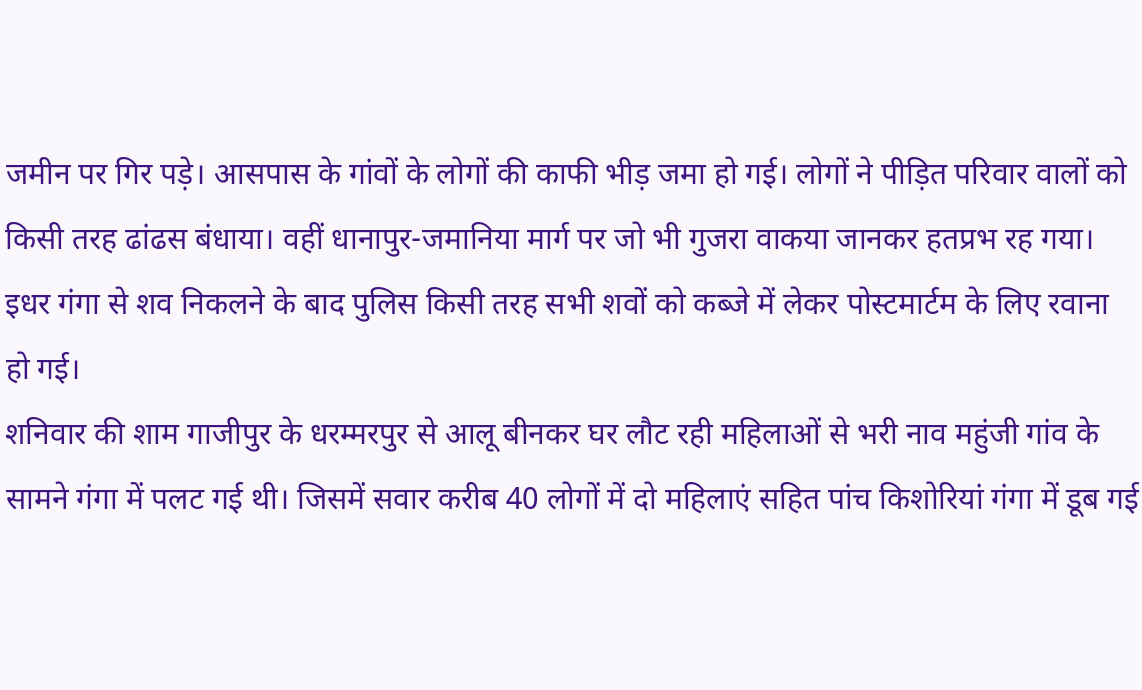जमीन पर गिर पड़े। आसपास के गांवों के लोगों की काफी भीड़ जमा हो गई। लोगों ने पीड़ित परिवार वालों को किसी तरह ढांढस बंधाया। वहीं धानापुर-जमानिया मार्ग पर जो भी गुजरा वाकया जानकर हतप्रभ रह गया। इधर गंगा से शव निकलने के बाद पुलिस किसी तरह सभी शवों को कब्जे में लेकर पोस्टमार्टम के लिए रवाना हो गई।
शनिवार की शाम गाजीपुर के धरम्मरपुर से आलू बीनकर घर लौट रही महिलाओं से भरी नाव महुंजी गांव के सामने गंगा में पलट गई थी। जिसमें सवार करीब 40 लोगों में दो महिलाएं सहित पांच किशोरियां गंगा में डूब गई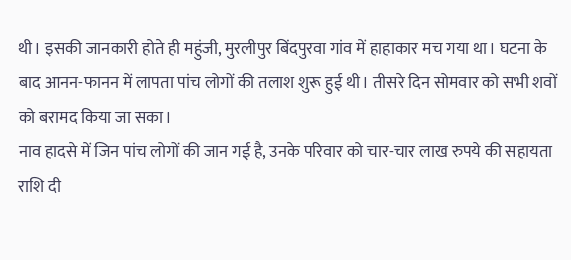थी। इसकी जानकारी होते ही महुंजी, मुरलीपुर बिंदपुरवा गांव में हाहाकार मच गया था। घटना के बाद आनन-फानन में लापता पांच लोगों की तलाश शुरू हुई थी। तीसरे दिन सोमवार को सभी शवों को बरामद किया जा सका।
नाव हादसे में जिन पांच लोगों की जान गई है, उनके परिवार को चार-चार लाख रुपये की सहायता राशि दी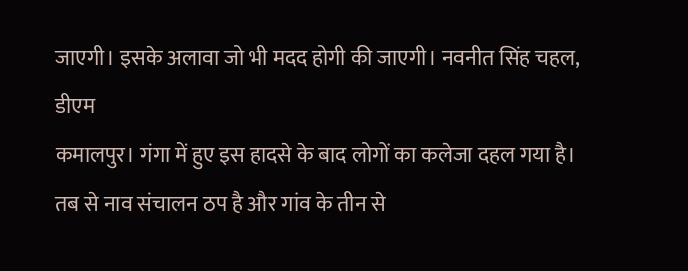जाएगी। इसके अलावा जो भी मदद होगी की जाएगी। नवनीत सिंह चहल, डीएम
कमालपुर। गंगा में हुए इस हादसे के बाद लोगों का कलेजा दहल गया है। तब से नाव संचालन ठप है और गांव के तीन से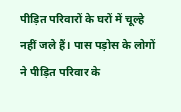पीड़ित परिवारों के घरों में चूल्हे नहीं जले हैं। पास पड़ोस के लोगों ने पीड़ित परिवार के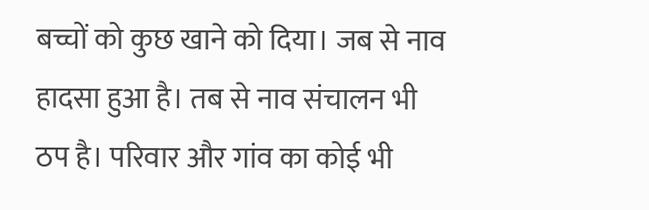बच्चों को कुछ खाने को दिया। जब से नाव हादसा हुआ है। तब से नाव संचालन भी ठप है। परिवार और गांव का कोई भी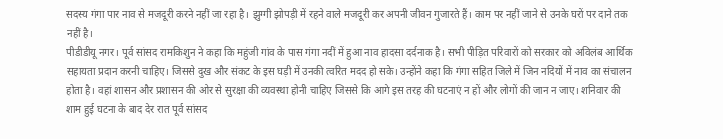सदस्य गंगा पार नाव से मजदूरी करने नहीं जा रहा है। झुग्गी झोपड़ी में रहने वाले मजदूरी कर अपनी जीवन गुजारते हैं। काम पर नहीं जाने से उनके घरों पर दाने तक नहीं है।
पीडीडीयू नगर। पूर्व सांसद रामकिशुन ने कहा कि महुंजी गांव के पास गंगा नदीं में हुआ नाव हादसा दर्दनाक है। सभी पीड़ित परिवारों को सरकार को अविलंब आर्थिक सहायता प्रदान करनी चाहिए। जिससे दुख और संकट के इस घड़ी में उनकी त्वरित मदद हो सके। उन्होंने कहा कि गंगा सहित जिले में जिन नदियों में नाव का संचालन होता है। वहां शासन और प्रशासन की ओर से सुरक्षा की व्यवस्था होनी चाहिए जिससे कि आगे इस तरह की घटनाएं न हों और लोगों की जान न जाए। शनिवार की शाम हुई घटना के बाद देर रात पूर्व सांसद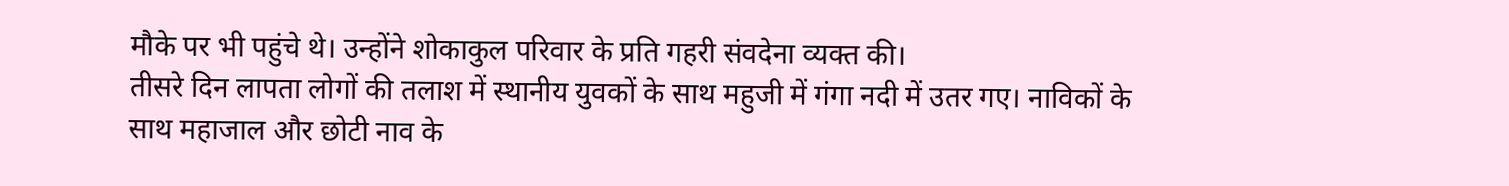मौके पर भी पहुंचे थे। उन्होंने शोकाकुल परिवार के प्रति गहरी संवदेना व्यक्त की।
तीसरे दिन लापता लोगों की तलाश में स्थानीय युवकों के साथ महुजी में गंगा नदी में उतर गए। नाविकों के साथ महाजाल और छोटी नाव के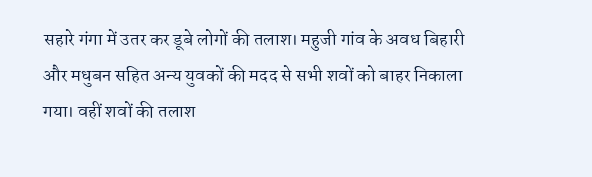सहारे गंगा में उतर कर डूबे लोगों की तलाश। महुजी गांव के अवध बिहारी और मधुबन सहित अन्य युवकों की मदद से सभी शवों को बाहर निकाला गया। वहीं शवों की तलाश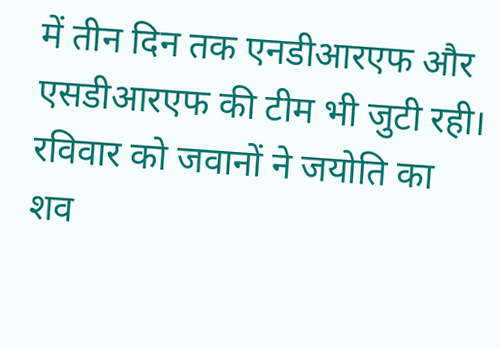में तीन दिन तक एनडीआरएफ और एसडीआरएफ की टीम भी जुटी रही। रविवार को जवानों ने जयोति का शव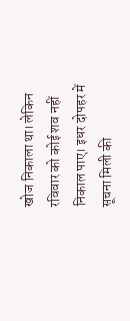खोज निकाला था। लेकिन रविवार को कोई शव नहीं निकाल पाए। इधर दोपहर में सूचना मिली की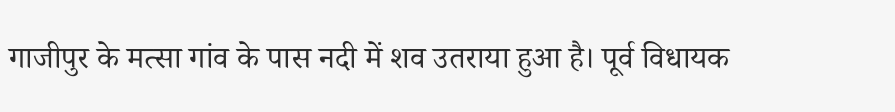गाजीपुर के मत्सा गांव के पास नदी में शव उतराया हुआ है। पूर्व विधायक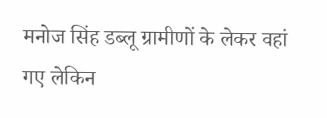मनोज सिंह डब्लू ग्रामीणों के लेकर वहां गए लेकिन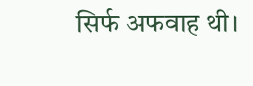सिर्फ अफवाह थी।